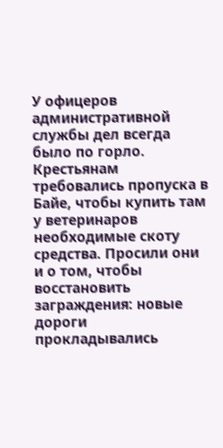У офицеров административной службы дел всегда было по горло. Крестьянам требовались пропуска в Байе, чтобы купить там у ветеринаров необходимые скоту средства. Просили они и о том, чтобы восстановить заграждения: новые дороги прокладывались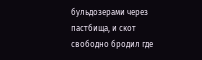бульдозерами через пастбища, и скот свободно бродил где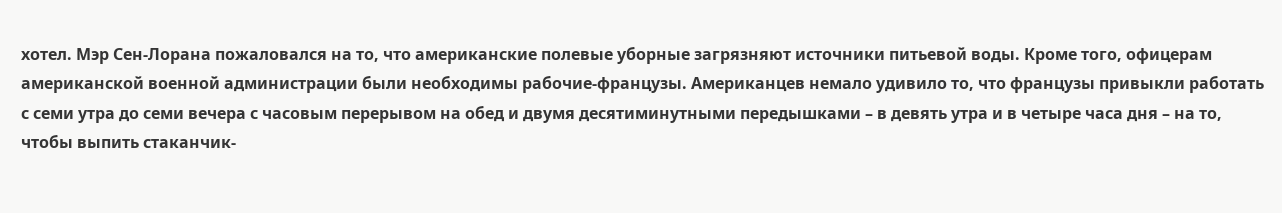хотел. Мэр Сен-Лорана пожаловался на то, что американские полевые уборные загрязняют источники питьевой воды. Кроме того, офицерам американской военной администрации были необходимы рабочие-французы. Американцев немало удивило то, что французы привыкли работать с семи утра до семи вечера с часовым перерывом на обед и двумя десятиминутными передышками – в девять утра и в четыре часа дня – на то, чтобы выпить стаканчик-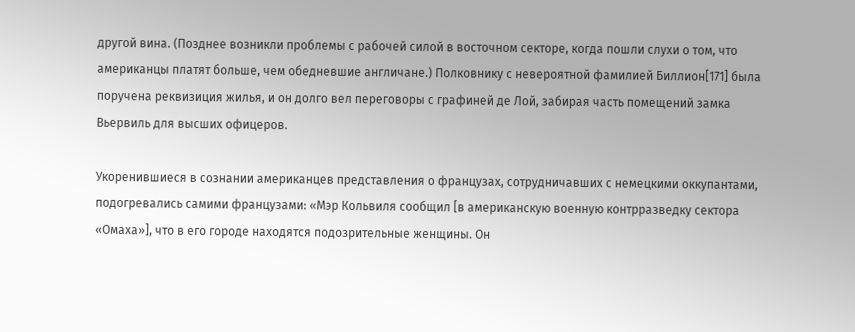другой вина. (Позднее возникли проблемы с рабочей силой в восточном секторе, когда пошли слухи о том, что американцы платят больше, чем обедневшие англичане.) Полковнику с невероятной фамилией Биллион[171] была поручена реквизиция жилья, и он долго вел переговоры с графиней де Лой, забирая часть помещений замка Вьервиль для высших офицеров.

Укоренившиеся в сознании американцев представления о французах, сотрудничавших с немецкими оккупантами, подогревались самими французами: «Мэр Кольвиля сообщил [в американскую военную контрразведку сектора «Омаха»], что в его городе находятся подозрительные женщины. Он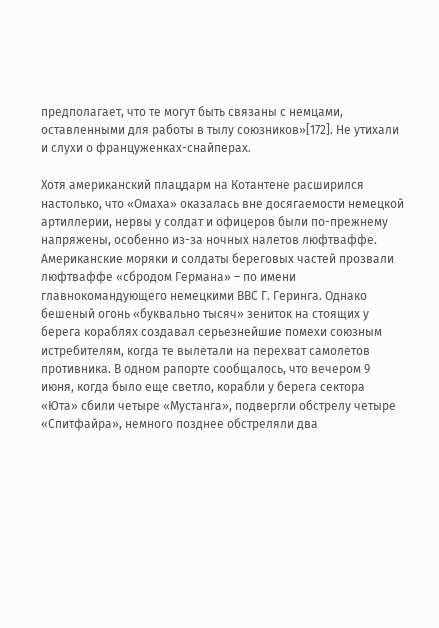предполагает, что те могут быть связаны с немцами, оставленными для работы в тылу союзников»[172]. Не утихали и слухи о француженках-снайперах.

Хотя американский плацдарм на Котантене расширился настолько, что «Омаха» оказалась вне досягаемости немецкой артиллерии, нервы у солдат и офицеров были по-прежнему напряжены, особенно из-за ночных налетов люфтваффе. Американские моряки и солдаты береговых частей прозвали люфтваффе «сбродом Германа» – по имени главнокомандующего немецкими ВВС Г. Геринга. Однако бешеный огонь «буквально тысяч» зениток на стоящих у берега кораблях создавал серьезнейшие помехи союзным истребителям, когда те вылетали на перехват самолетов противника. В одном рапорте сообщалось, что вечером 9 июня, когда было еще светло, корабли у берега сектора «Юта» сбили четыре «Мустанга», подвергли обстрелу четыре «Спитфайра», немного позднее обстреляли два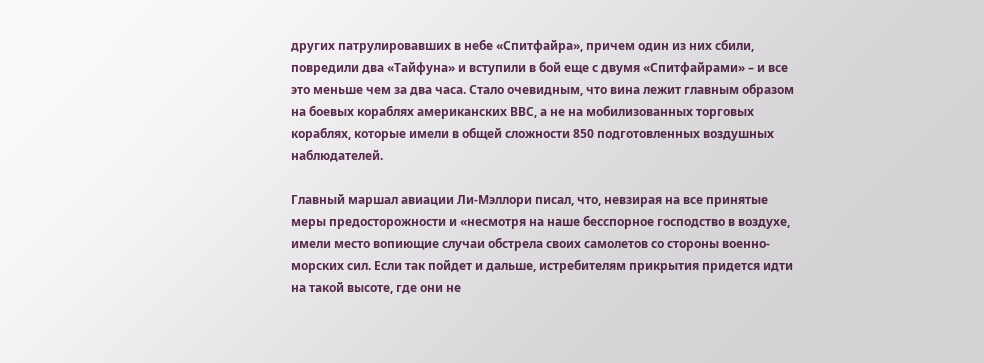других патрулировавших в небе «Спитфайра», причем один из них сбили, повредили два «Тайфуна» и вступили в бой еще с двумя «Спитфайрами» – и все это меньше чем за два часа. Стало очевидным, что вина лежит главным образом на боевых кораблях американских ВВС, а не на мобилизованных торговых кораблях, которые имели в общей сложности 850 подготовленных воздушных наблюдателей.

Главный маршал авиации Ли-Мэллори писал, что, невзирая на все принятые меры предосторожности и «несмотря на наше бесспорное господство в воздухе, имели место вопиющие случаи обстрела своих самолетов со стороны военно-морских сил. Если так пойдет и дальше, истребителям прикрытия придется идти на такой высоте, где они не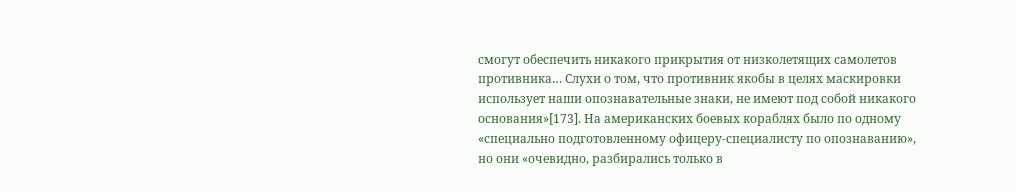смогут обеспечить никакого прикрытия от низколетящих самолетов противника… Слухи о том, что противник якобы в целях маскировки использует наши опознавательные знаки, не имеют под собой никакого основания»[173]. На американских боевых кораблях было по одному «специально подготовленному офицеру-специалисту по опознаванию», но они «очевидно, разбирались только в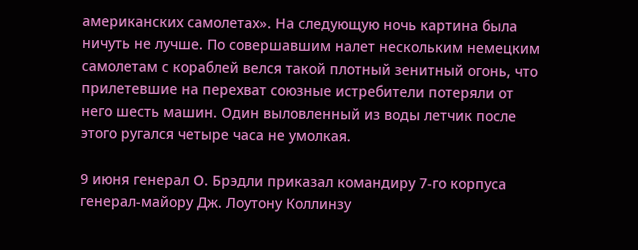американских самолетах». На следующую ночь картина была ничуть не лучше. По совершавшим налет нескольким немецким самолетам с кораблей велся такой плотный зенитный огонь, что прилетевшие на перехват союзные истребители потеряли от него шесть машин. Один выловленный из воды летчик после этого ругался четыре часа не умолкая.

9 июня генерал О. Брэдли приказал командиру 7-го корпуса генерал-майору Дж. Лоутону Коллинзу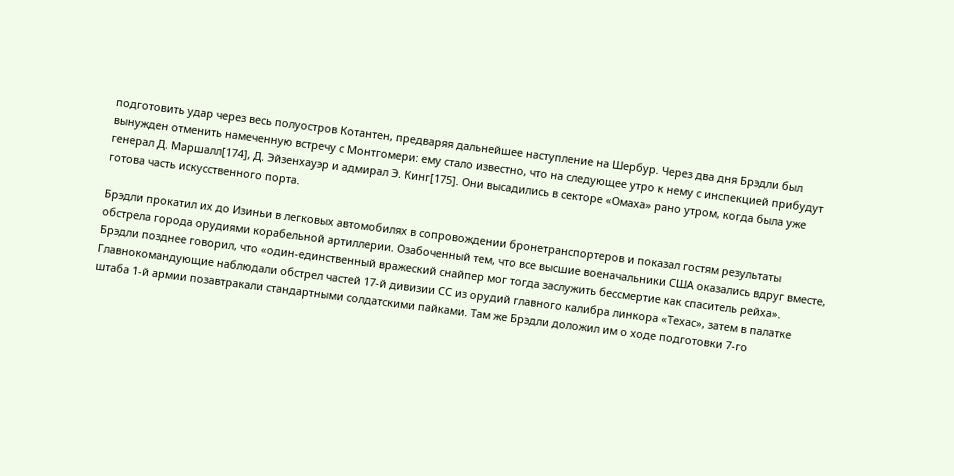подготовить удар через весь полуостров Котантен, предваряя дальнейшее наступление на Шербур. Через два дня Брэдли был вынужден отменить намеченную встречу с Монтгомери: ему стало известно, что на следующее утро к нему с инспекцией прибудут генерал Д. Маршалл[174], Д. Эйзенхауэр и адмирал Э. Кинг[175]. Они высадились в секторе «Омаха» рано утром, когда была уже готова часть искусственного порта.

Брэдли прокатил их до Изиньи в легковых автомобилях в сопровождении бронетранспортеров и показал гостям результаты обстрела города орудиями корабельной артиллерии. Озабоченный тем, что все высшие военачальники США оказались вдруг вместе, Брэдли позднее говорил, что «один-единственный вражеский снайпер мог тогда заслужить бессмертие как спаситель рейха». Главнокомандующие наблюдали обстрел частей 17-й дивизии СС из орудий главного калибра линкора «Техас», затем в палатке штаба 1-й армии позавтракали стандартными солдатскими пайками. Там же Брэдли доложил им о ходе подготовки 7-го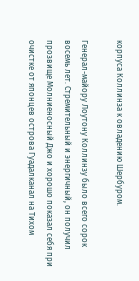корпуса Коллинза к овладению Шербуром.

Генерал-майору Лоутону Коллинзу было всего сорок восемь лет. Стремительный и энергичный, он получил прозвище Молниеносный Джо и хорошо показал себя при очистке от японцев острова Гуадалканал на Тихом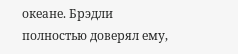океане. Брэдли полностью доверял ему,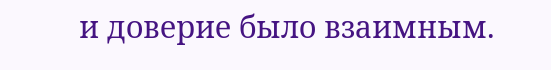и доверие было взаимным.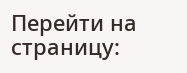Перейти на страницу: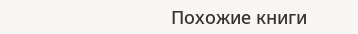Похожие книги